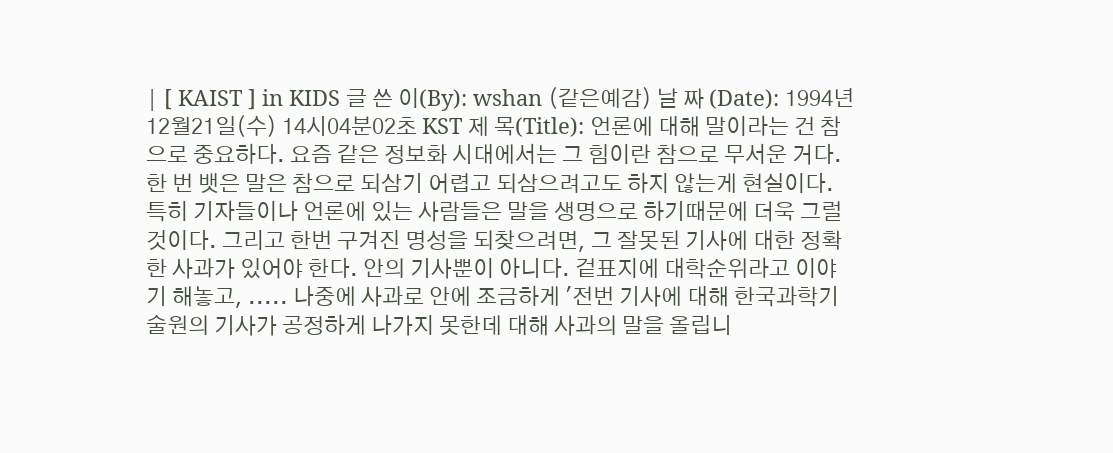| [ KAIST ] in KIDS 글 쓴 이(By): wshan (같은예감) 날 짜 (Date): 1994년12월21일(수) 14시04분02초 KST 제 목(Title): 언론에 대해 말이라는 건 참으로 중요하다. 요즘 같은 정보화 시대에서는 그 힘이란 참으로 무서운 거다. 한 번 뱃은 말은 참으로 되삼기 어렵고 되삼으려고도 하지 않는게 현실이다. 특히 기자들이나 언론에 있는 사람들은 말을 생명으로 하기때문에 더욱 그럴것이다. 그리고 한번 구겨진 명성을 되찾으려면, 그 잘못된 기사에 대한 정확한 사과가 있어야 한다. 안의 기사뿐이 아니다. 겉표지에 대학순위라고 이야기 해놓고, ..... 나중에 사과로 안에 조금하게 '전번 기사에 대해 한국과학기술원의 기사가 공정하게 나가지 못한데 대해 사과의 말을 올립니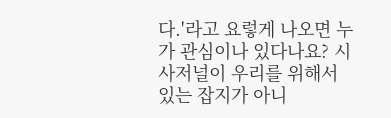다.'라고 요렇게 나오면 누가 관심이나 있다나요? 시사저널이 우리를 위해서 있는 잡지가 아니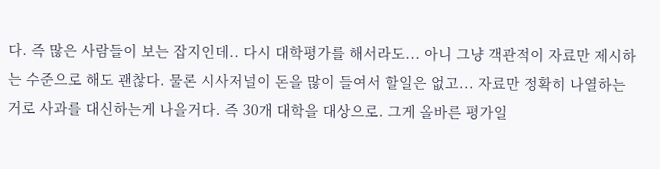다. 즉 많은 사람들이 보는 잡지인데.. 다시 대학평가를 해서라도... 아니 그냥 객관적이 자료만 제시하는 수준으로 해도 괜찮다. 물론 시사저널이 돈을 많이 들여서 할일은 없고... 자료만 정확히 나열하는거로 사과를 대신하는게 나을거다. 즉 30개 대학을 대상으로. 그게 올바른 평가일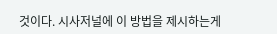것이다. 시사저널에 이 방법을 제시하는게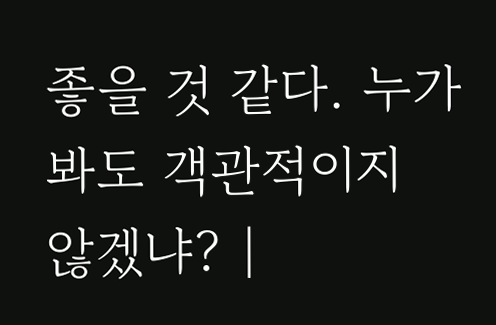좋을 것 같다. 누가 봐도 객관적이지 않겠냐? |